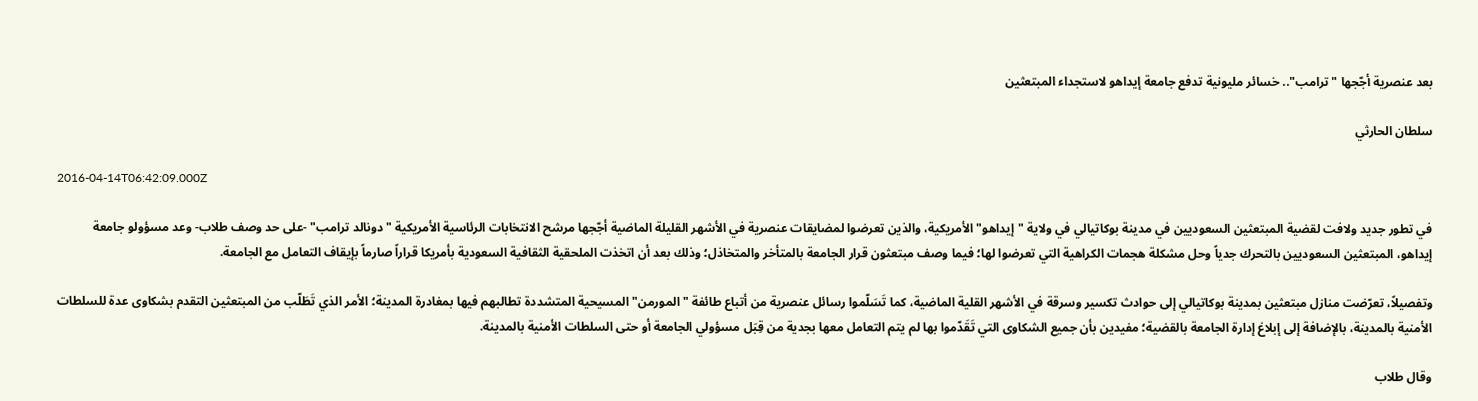بعد عنصرية أجّجها "ترامب".. خسائر مليونية تدفع جامعة إيداهو لاستجداء المبتعثين

سلطان الحارثي

2016-04-14T06:42:09.000Z

في تطور جديد ولافت لقضية المبتعثين السعوديين في مدينة بوكاتيالي في ولاية "إيداهو" الأمريكية، والذين تعرضوا لمضايقات عنصرية في الأشهر القليلة الماضية أجّجها مرشح الانتخابات الرئاسية الأمريكية "دونالد ترامب" -على حد وصف طلاب- وعد مسؤولو جامعة إيداهو، المبتعثين السعوديين بالتحرك جدياً وحل مشكلة هجمات الكراهية التي تعرضوا لها؛ فيما وصف مبتعثون قرار الجامعة بالمتأخر والمتخاذل؛ وذلك بعد أن اتخذت الملحقية الثقافية السعودية بأمريكا قراراً صارماً بإيقاف التعامل مع الجامعة.

وتفصيلاً، تعرّضت منازل مبتعثين بمدينة بوكاتيالي إلى حوادث تكسير وسرقة في الأشهر القلية الماضية، كما تَسَلّموا رسائل عنصرية من أتباع طائفة "المورمن" المسيحية المتشددة تطالبهم فيها بمغادرة المدينة؛ الأمر الذي تَطَلّب من المبتعثين التقدم بشكاوى عدة للسلطات الأمنية بالمدينة، بالإضافة إلى إبلاغ إدارة الجامعة بالقضية؛ مفيدين بأن جميع الشكاوى التي تَقَدّموا بها لم يتم التعامل معها بجدية من قِبَل مسؤولي الجامعة أو حتى السلطات الأمنية بالمدينة.

وقال طلاب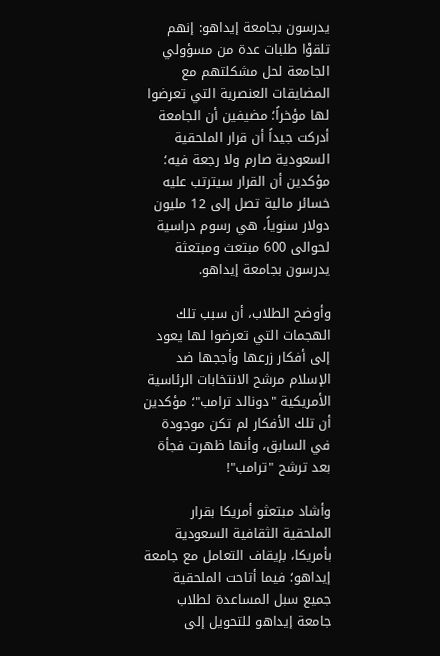يدرسون بجامعة إيداهو: إنهم تلقوْا طلبات عدة من مسؤولي الجامعة لحل مشكلتهم مع المضايقات العنصرية التي تعرضوا لها مؤخراً؛ مضيفين أن الجامعة أدركت جيداً أن قرار الملحقية السعودية صارم ولا رجعة فيه؛ مؤكدين أن القرار سيترتب عليه خسائر مالية تصل إلى 12 مليون دولار سنوياً، هي رسوم دراسية لحوالى 600 مبتعث ومبتعثة يدرسون بجامعة إيداهو.

وأوضح الطلاب، أن سبب تلك الهجمات التي تعرضوا لها يعود إلى أفكار زرعها وأججها ضد الإسلام مرشح الانتخابات الرئاسية الأمريكية "دونالد ترامب"؛ مؤكدين أن تلك الأفكار لم تكن موجودة في السابق، وأنها ظهرت فجأة بعد ترشح "ترامب"!

وأشاد مبتعثو أمريكا بقرار الملحقية الثقافية السعودية بأمريكا، بإيقاف التعامل مع جامعة إيداهو؛ فيما أتاحت الملحقية جميع سبل المساعدة لطلاب جامعة إيداهو للتحويل إلى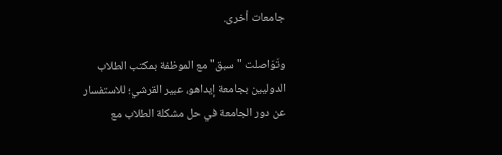جامعات أخرى.

وتَوَاصلت "سبق" مع الموظفة بمكتب الطلاب الدوليين بجامعة إيداهو، عبير القرشي؛ للاستفسار عن دور الجامعة في حل مشكلة الطلاب مع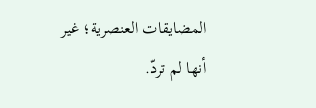المضايقات العنصرية؛ غير أنها لم تردّ.